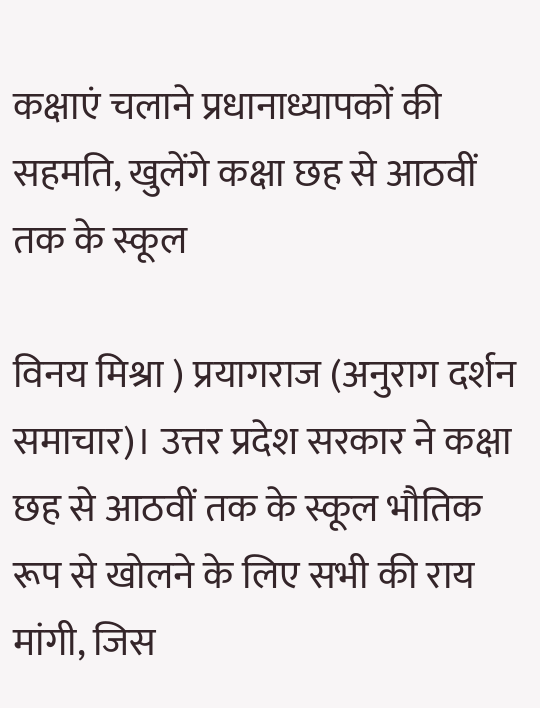कक्षाएं चलाने प्रधानाध्यापकों की सहमति, खुलेंगे कक्षा छह से आठवीं तक के स्कूल

विनय मिश्रा ) प्रयागराज (अनुराग दर्शन समाचार)। उत्तर प्रदेश सरकार ने कक्षा छह से आठवीं तक के स्कूल भौतिक रूप से खोलने के लिए सभी की राय मांगी, जिस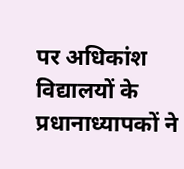पर अधिकांश विद्यालयों के प्रधानाध्यापकों ने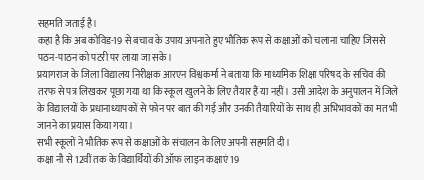सहमति जताई है।
कहा है कि अब कोविड-19 से बचाव के उपाय अपनाते हुए भौतिक रूप से कक्षाओं को चलाना चाहिए जिससे पठन-पाठन को पटरी पर लाया जा सके।
प्रयागराज के जिला विद्यालय निरीक्षक आरएन विश्वकर्मा ने बताया कि माध्यमिक शिक्षा परिषद के सचिव की तरफ से पत्र लिखकर पूछा गया था कि स्कूल खुलने के लिए तैयार हैं या नहीं। उसी आदेश के अनुपालन में जिले के विद्यालयों के प्रधानाध्यापकों से फोन पर बात की गई और उनकी तैयारियों के साथ ही अभिभावकों का मत भी जानने का प्रयास किया गया।
सभी स्कूलों ने भौतिक रूप से कक्षाओं के संचालन के लिए अपनी सहमति दी।
कक्षा नौ से 12वीं तक के विद्यार्थियों की ऑफ लाइन कक्षाएं 19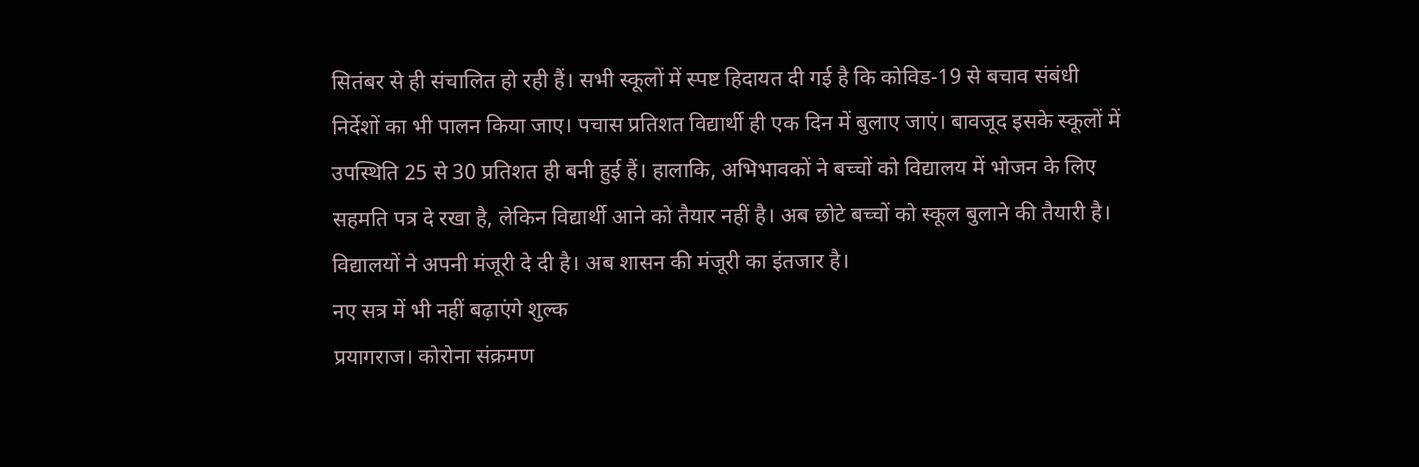सितंबर से ही संचालित हो रही हैं। सभी स्कूलों में स्पष्ट हिदायत दी गई है कि कोविड-19 से बचाव संबंधी निर्देशों का भी पालन किया जाए। पचास प्रतिशत विद्यार्थी ही एक दिन में बुलाए जाएं। बावजूद इसके स्कूलों में उपस्थिति 25 से 30 प्रतिशत ही बनी हुई हैं। हालाकि, अभिभावकों ने बच्चों को विद्यालय में भोजन के लिए सहमति पत्र दे रखा है, लेकिन विद्यार्थी आने को तैयार नहीं है। अब छोटे बच्चों को स्कूल बुलाने की तैयारी है। विद्यालयों ने अपनी मंजूरी दे दी है। अब शासन की मंजूरी का इंतजार है।
नए सत्र में भी नहीं बढ़ाएंगे शुल्क
प्रयागराज। कोरोना संक्रमण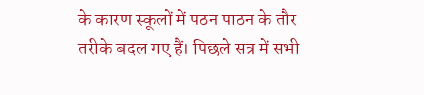के कारण स्कूलों में पठन पाठन के तौर तरीके बदल गए हैं। पिछले सत्र में सभी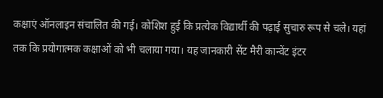कक्षाएं ऑनलाइन संचालित की गई। कोशिश हुई कि प्रत्येक विद्यार्थी की पढ़ाई सुचारु रूप से चले। यहां तक कि प्रयोगात्मक कक्षाओं को भी चलाया गया। यह जानकारी सेंट मैरी कान्वेंट इंटर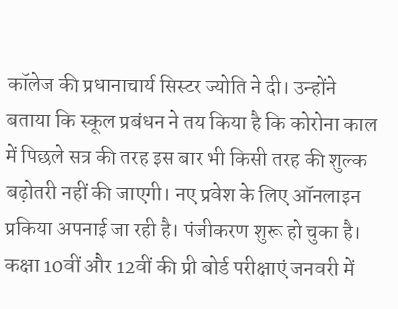कॉलेज की प्रधानाचार्य सिस्टर ज्योति ने दी। उन्होंने बताया कि स्कूल प्रबंधन ने तय किया है कि कोरोना काल में पिछले सत्र की तरह इस बार भी किसी तरह की शुल्क बढ़ोतरी नहीं की जाएगी। नए प्रवेश के लिए ऑनलाइन प्रकिया अपनाई जा रही है। पंजीकरण शुरू हो चुका है। कक्षा 10वीं और 12वीं की प्री बोर्ड परीक्षाएं जनवरी में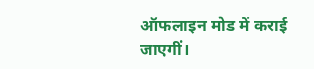ऑफलाइन मोड में कराई जाएगीं।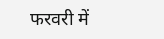फरवरी में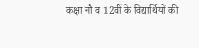कक्षा नौ व 12वीं के विद्यार्थियों की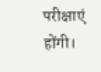परीक्षाएं होंगी।